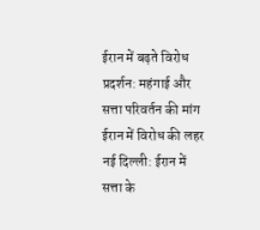ईरान में बढ़ते विरोध प्रदर्शन: महंगाई और सत्ता परिवर्तन की मांग
ईरान में विरोध की लहर
नई दिल्ली: ईरान में सत्ता के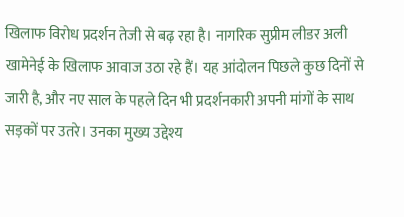खिलाफ विरोध प्रदर्शन तेजी से बढ़ रहा है। नागरिक सुप्रीम लीडर अली खामेनेई के खिलाफ आवाज उठा रहे हैं। यह आंदोलन पिछले कुछ दिनों से जारी है, और नए साल के पहले दिन भी प्रदर्शनकारी अपनी मांगों के साथ सड़कों पर उतरे। उनका मुख्य उद्देश्य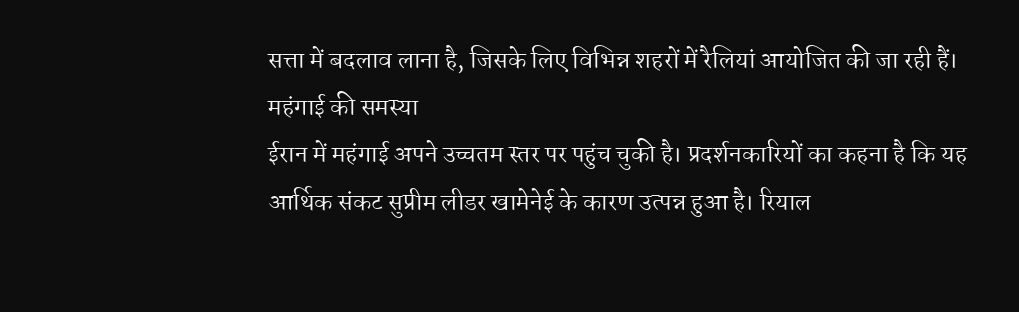सत्ता में बदलाव लाना है, जिसके लिए विभिन्न शहरों में रैलियां आयोजित की जा रही हैं।
महंगाई की समस्या
ईरान में महंगाई अपने उच्चतम स्तर पर पहुंच चुकी है। प्रदर्शनकारियों का कहना है कि यह आर्थिक संकट सुप्रीम लीडर खामेनेई के कारण उत्पन्न हुआ है। रियाल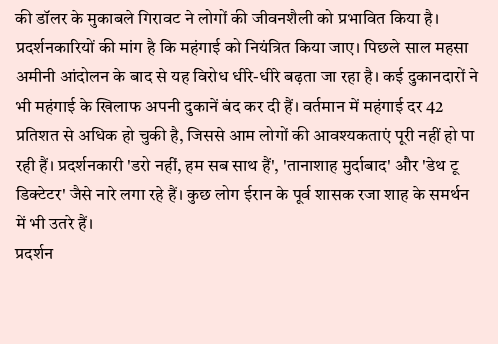की डॉलर के मुकाबले गिरावट ने लोगों की जीवनशैली को प्रभावित किया है। प्रदर्शनकारियों की मांग है कि महंगाई को नियंत्रित किया जाए। पिछले साल महसा अमीनी आंदोलन के बाद से यह विरोध धीरे-धीरे बढ़ता जा रहा है। कई दुकानदारों ने भी महंगाई के खिलाफ अपनी दुकानें बंद कर दी हैं। वर्तमान में महंगाई दर 42 प्रतिशत से अधिक हो चुकी है, जिससे आम लोगों की आवश्यकताएं पूरी नहीं हो पा रही हैं। प्रदर्शनकारी 'डरो नहीं, हम सब साथ हैं', 'तानाशाह मुर्दाबाद' और 'डेथ टू डिक्टेटर' जैसे नारे लगा रहे हैं। कुछ लोग ईरान के पूर्व शासक रजा शाह के समर्थन में भी उतरे हैं।
प्रदर्शन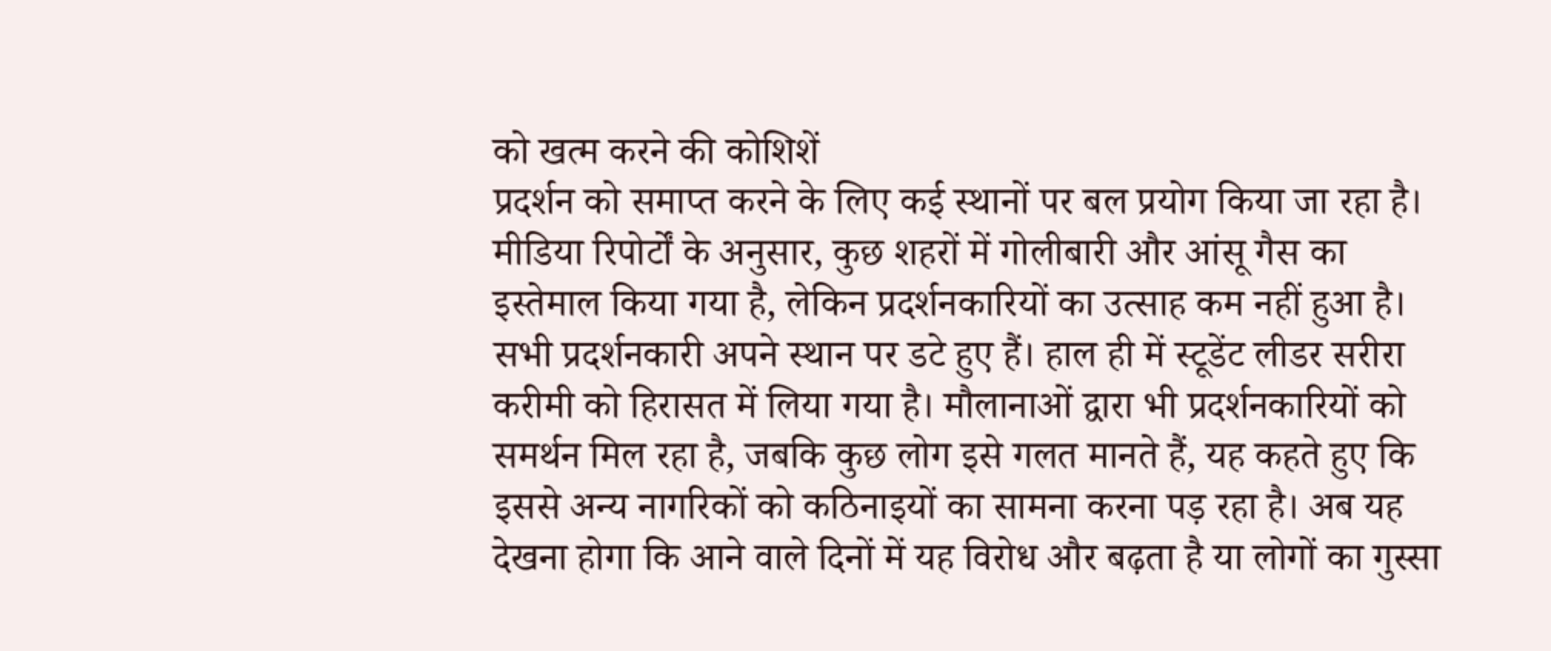को खत्म करने की कोशिशें
प्रदर्शन को समाप्त करने के लिए कई स्थानों पर बल प्रयोग किया जा रहा है। मीडिया रिपोर्टों के अनुसार, कुछ शहरों में गोलीबारी और आंसू गैस का इस्तेमाल किया गया है, लेकिन प्रदर्शनकारियों का उत्साह कम नहीं हुआ है। सभी प्रदर्शनकारी अपने स्थान पर डटे हुए हैं। हाल ही में स्टूडेंट लीडर सरीरा करीमी को हिरासत में लिया गया है। मौलानाओं द्वारा भी प्रदर्शनकारियों को समर्थन मिल रहा है, जबकि कुछ लोग इसे गलत मानते हैं, यह कहते हुए कि इससे अन्य नागरिकों को कठिनाइयों का सामना करना पड़ रहा है। अब यह देखना होगा कि आने वाले दिनों में यह विरोध और बढ़ता है या लोगों का गुस्सा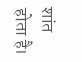शांत होता है।